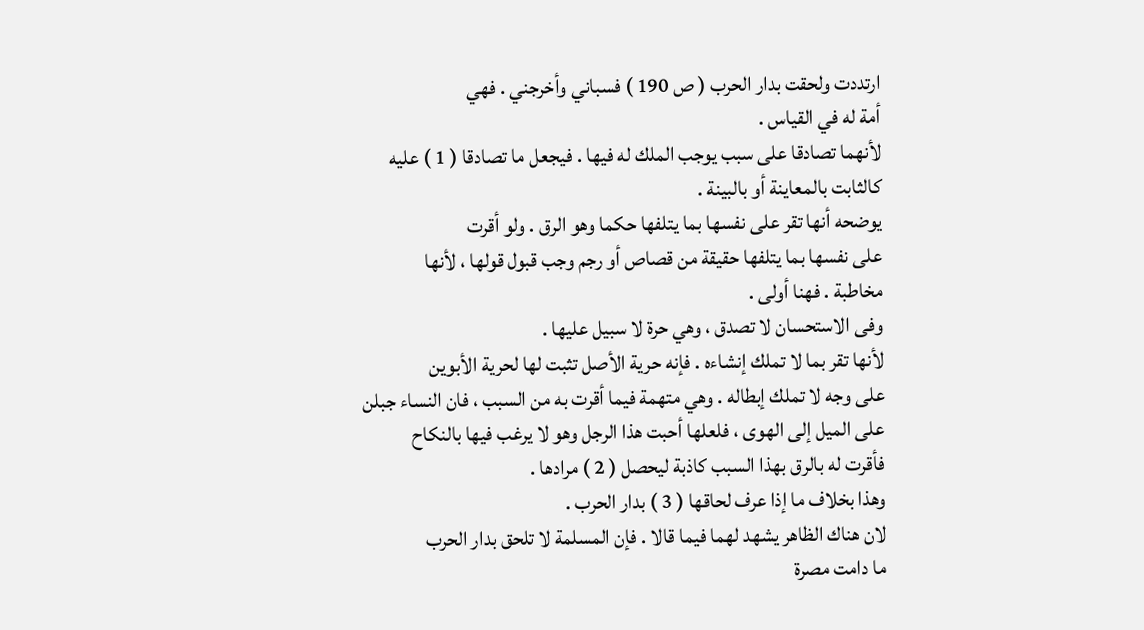ارتددت ولحقت بدار الحرب ( ص 190 ) فسباني وأخرجني . فهي
أمة له في القياس .
لأنهما تصادقا على سبب يوجب الملك له فيها . فيجعل ما تصادقا ( 1 ) عليه
كالثابت بالمعاينة أو بالبينة .
يوضحه أنها تقر على نفسها بما يتلفها حكما وهو الرق . ولو أقرت
على نفسها بما يتلفها حقيقة من قصاص أو رجم وجب قبول قولها ، لأنها
مخاطبة . فهنا أولى .
وفى الاستحسان لا تصدق ، وهي حرة لا سبيل عليها .
لأنها تقر بما لا تملك إنشاءه . فإنه حرية الأصل تثبت لها لحرية الأبوين
على وجه لا تملك إبطاله . وهي متهمة فيما أقرت به من السبب ، فان النساء جبلن
على الميل إلى الهوى ، فلعلها أحبت هذا الرجل وهو لا يرغب فيها بالنكاح
فأقرت له بالرق بهذا السبب كاذبة ليحصل ( 2 ) مرادها .
وهذا بخلاف ما إذا عرف لحاقها ( 3 ) بدار الحرب .
لان هناك الظاهر يشهد لهما فيما قالا . فإن المسلمة لا تلحق بدار الحرب
ما دامت مصرة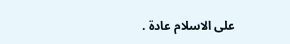على الاسلام عادة .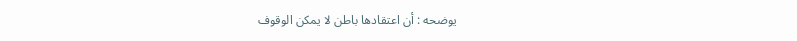يوضحه : أن اعتقادها باطن لا يمكن الوقوف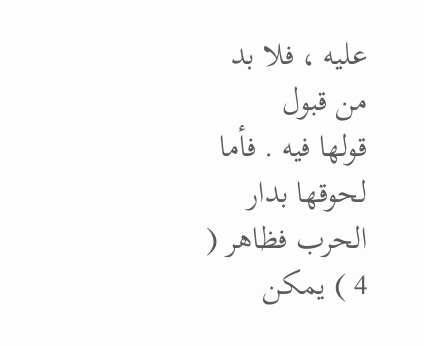عليه ، فلا بد من قبول
قولها فيه . فأما لحوقها بدار الحرب فظاهر ( 4 ) يمكن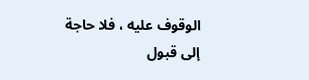الوقوف عليه ، فلا حاجة
إلى قبول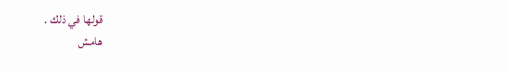قولها في ذلك .
هامش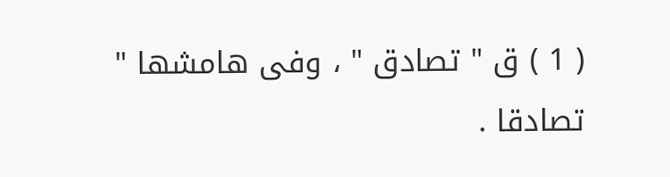( 1 ) ق " تصادق " ، وفى هامشها " تصادقا .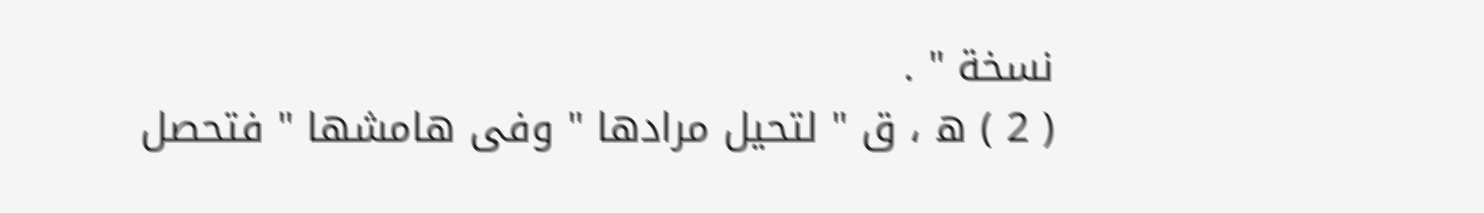نسخة " .
( 2 ) ه ، ق " لتحيل مرادها " وفى هامشها " فتحصل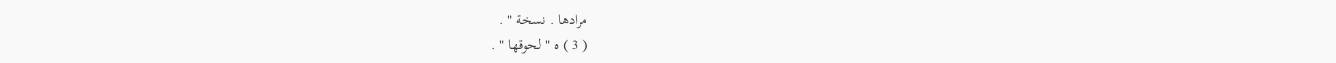مرادها . نسخة " .
( 3 ) ه " لحوقها " .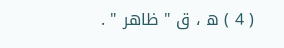( 4 ) ه ، ق " ظاهر " .